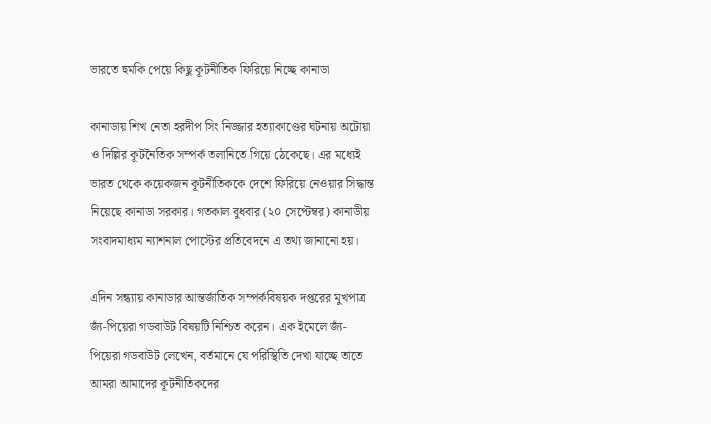ভারতে হুমকি পেয়ে কিছু কূটনীতিক ফিরিয়ে নিচ্ছে কানাডা

কানাডায় শিখ নেতা হরদীপ সিং নিজ্জার হত্যাকাণ্ডের ঘটনায় অটোয়া ও দিল্লির কূটনৈতিক সম্পর্ক তলানিতে গিয়ে ঠেকেছে। এর মধ্যেই ভারত থেকে কয়েকজন কূটনীতিককে দেশে ফিরিয়ে নেওয়ার সিদ্ধান্ত নিয়েছে কানাডা সরকার। গতকাল বুধবার (২০ সেপ্টেম্বর) কানাডীয় সংবাদমাধ্যম ন্যাশনাল পোস্টের প্রতিবেদনে এ তথ্য জানানো হয়।

এদিন সন্ধ্যায় কানাডার আন্তর্জাতিক সম্পর্কবিষয়ক দপ্তরের মুখপাত্র জ্যঁ-পিয়েরা গডবাউট বিষয়টি নিশ্চিত করেন। এক ইমেলে জ্যঁ-পিয়েরা গডবাউট লেখেন, বর্তমানে যে পরিস্থিতি দেখা যাচ্ছে তাতে আমরা আমাদের কূটনীতিকদের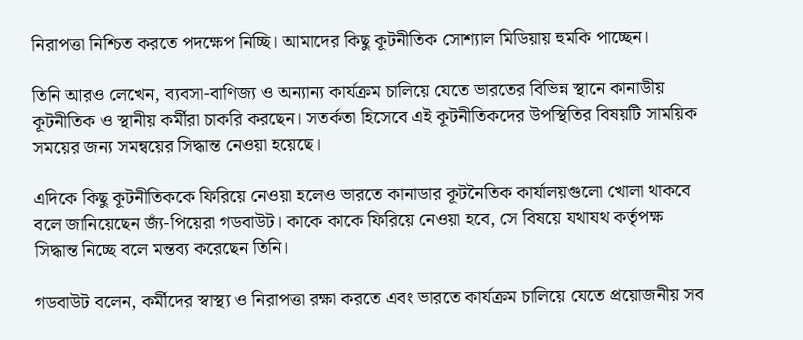নিরাপত্তা নিশ্চিত করতে পদক্ষেপ নিচ্ছি। আমাদের কিছু কূটনীতিক সোশ্যাল মিডিয়ায় হুমকি পাচ্ছেন।

তিনি আরও লেখেন, ব্যবসা-বাণিজ্য ও অন্যান্য কার্যক্রম চালিয়ে যেতে ভারতের বিভিন্ন স্থানে কানাডীয় কূটনীতিক ও স্থানীয় কর্মীরা চাকরি করছেন। সতর্কতা হিসেবে এই কূটনীতিকদের উপস্থিতির বিষয়টি সাময়িক সময়ের জন্য সমন্বয়ের সিদ্ধান্ত নেওয়া হয়েছে।

এদিকে কিছু কূটনীতিককে ফিরিয়ে নেওয়া হলেও ভারতে কানাডার কূটনৈতিক কার্যালয়গুলো খোলা থাকবে বলে জানিয়েছেন জ্যঁ-পিয়েরা গডবাউট। কাকে কাকে ফিরিয়ে নেওয়া হবে, সে বিষয়ে যথাযথ কর্তৃপক্ষ সিদ্ধান্ত নিচ্ছে বলে মন্তব্য করেছেন তিনি।

গডবাউট বলেন, কর্মীদের স্বাস্থ্য ও নিরাপত্তা রক্ষা করতে এবং ভারতে কার্যক্রম চালিয়ে যেতে প্রয়োজনীয় সব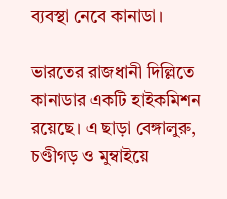ব্যবস্থা নেবে কানাডা।

ভারতের রাজধানী দিল্লিতে কানাডার একটি হাইকমিশন রয়েছে। এ ছাড়া বেঙ্গালুরু, চণ্ডীগড় ও মুম্বাইয়ে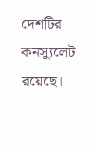দেশটির কনস্যুলেট রয়েছে।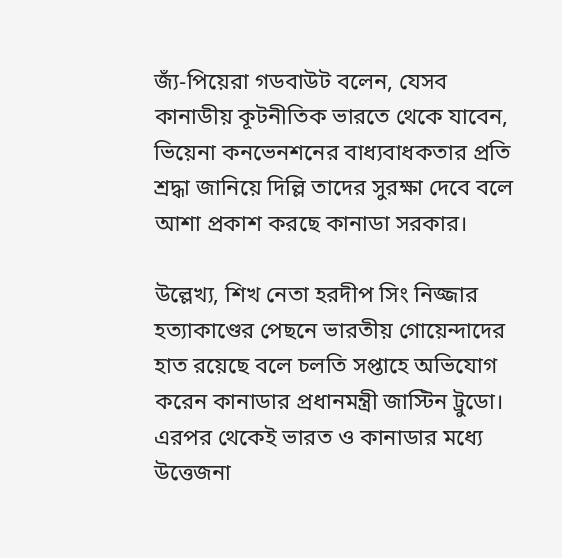জ্যঁ-পিয়েরা গডবাউট বলেন, যেসব কানাডীয় কূটনীতিক ভারতে থেকে যাবেন, ভিয়েনা কনভেনশনের বাধ্যবাধকতার প্রতি শ্রদ্ধা জানিয়ে দিল্লি তাদের সুরক্ষা দেবে বলে আশা প্রকাশ করছে কানাডা সরকার।

উল্লেখ্য, শিখ নেতা হরদীপ সিং নিজ্জার হত্যাকাণ্ডের পেছনে ভারতীয় গোয়েন্দাদের হাত রয়েছে বলে চলতি সপ্তাহে অভিযোগ করেন কানাডার প্রধানমন্ত্রী জাস্টিন ট্রুডো। এরপর থেকেই ভারত ও কানাডার মধ্যে উত্তেজনা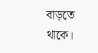বাড়তে থাকে।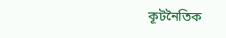কূটনৈতিক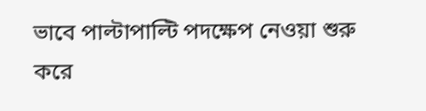ভাবে পাল্টাপাল্টি পদক্ষেপ নেওয়া শুরু করে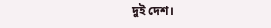দুই দেশ।